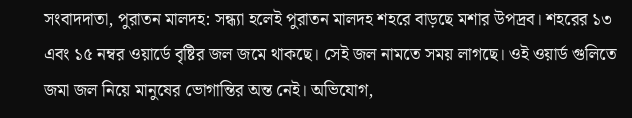সংবাদদাতা, পুরাতন মালদহ: সন্ধ্যা হলেই পুরাতন মালদহ শহরে বাড়ছে মশার উপদ্রব। শহরের ১৩ এবং ১৫ নম্বর ওয়ার্ডে বৃষ্টির জল জমে থাকছে। সেই জল নামতে সময় লাগছে। ওই ওয়ার্ড গুলিতে জমা জল নিয়ে মানুষের ভোগান্তির অন্ত নেই। অভিযোগ,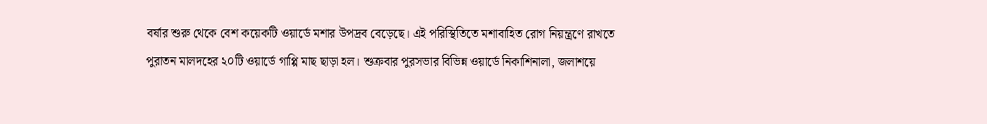বর্ষার শুরু থেকে বেশ কয়েকটি ওয়ার্ডে মশার উপদ্রব বেড়েছে। এই পরিস্থিতিতে মশাবাহিত রোগ নিয়ন্ত্রণে রাখতে পুরাতন মালদহের ২০টি ওয়ার্ডে গাপ্পি মাছ ছাড়া হল। শুক্রবার পুরসভার বিভিন্ন ওয়ার্ডে নিকাশিনালা, জলাশয়ে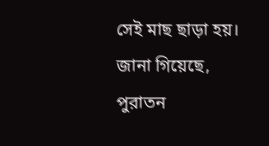সেই মাছ ছাড়া হয়।
জানা গিয়েছে, পুরাতন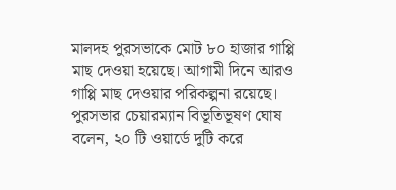মালদহ পুরসভাকে মোট ৮০ হাজার গাপ্পি মাছ দেওয়া হয়েছে। আগামী দিনে আরও গাপ্পি মাছ দেওয়ার পরিকল্পনা রয়েছে। পুরসভার চেয়ারম্যান বিভূতিভূষণ ঘোষ বলেন, ২০ টি ওয়ার্ডে দুটি করে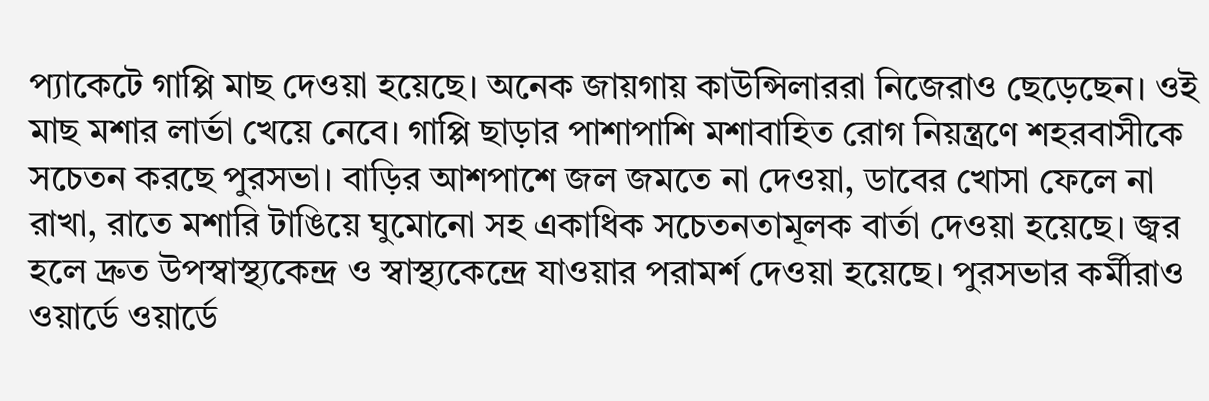প্যাকেটে গাপ্পি মাছ দেওয়া হয়েছে। অনেক জায়গায় কাউন্সিলাররা নিজেরাও ছেড়েছেন। ওই মাছ মশার লার্ভা খেয়ে নেবে। গাপ্পি ছাড়ার পাশাপাশি মশাবাহিত রোগ নিয়ন্ত্রণে শহরবাসীকে সচেতন করছে পুরসভা। বাড়ির আশপাশে জল জমতে না দেওয়া, ডাবের খোসা ফেলে না রাখা, রাতে মশারি টাঙিয়ে ঘুমোনো সহ একাধিক সচেতনতামূলক বার্তা দেওয়া হয়েছে। জ্বর হলে দ্রুত উপস্বাস্থ্যকেন্দ্র ও স্বাস্থ্যকেন্দ্রে যাওয়ার পরামর্শ দেওয়া হয়েছে। পুরসভার কর্মীরাও ওয়ার্ডে ওয়ার্ডে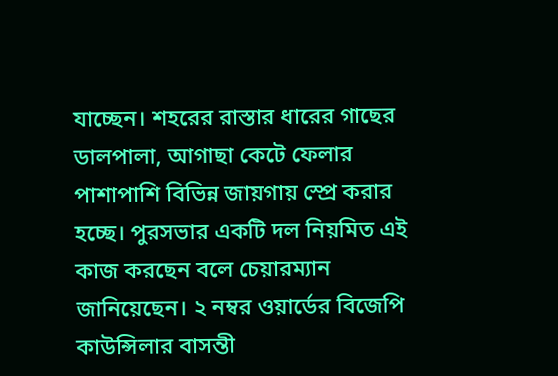যাচ্ছেন। শহরের রাস্তার ধারের গাছের ডালপালা, আগাছা কেটে ফেলার পাশাপাশি বিভিন্ন জায়গায় স্প্রে করার হচ্ছে। পুরসভার একটি দল নিয়মিত এই কাজ করছেন বলে চেয়ারম্যান জানিয়েছেন। ২ নম্বর ওয়ার্ডের বিজেপি কাউন্সিলার বাসন্তী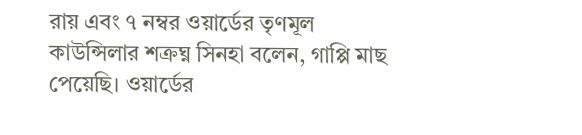রায় এবং ৭ নম্বর ওয়ার্ডের তৃণমূল কাউন্সিলার শক্রঘ্ন সিনহা বলেন, গাপ্পি মাছ পেয়েছি। ওয়ার্ডের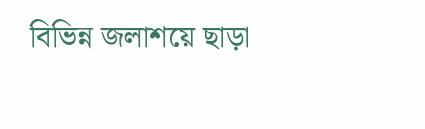বিভিন্ন জলাশয়ে ছাড়া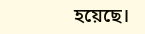হয়েছে।